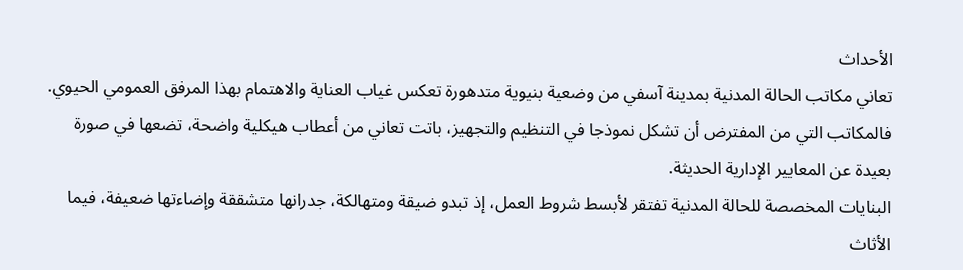الأحداث
تعاني مكاتب الحالة المدنية بمدينة آسفي من وضعية بنيوية متدهورة تعكس غياب العناية والاهتمام بهذا المرفق العمومي الحيوي. فالمكاتب التي من المفترض أن تشكل نموذجا في التنظيم والتجهيز، باتت تعاني من أعطاب هيكلية واضحة، تضعها في صورة بعيدة عن المعايير الإدارية الحديثة.
البنايات المخصصة للحالة المدنية تفتقر لأبسط شروط العمل، إذ تبدو ضيقة ومتهالكة، جدرانها متشققة وإضاءتها ضعيفة، فيما الأثاث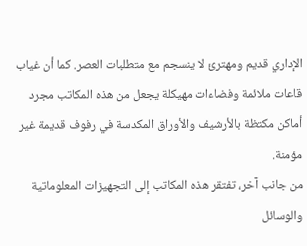الإداري قديم ومهترئ لا ينسجم مع متطلبات العصر. كما أن غياب قاعات ملائمة وفضاءات مهيكلة يجعل من هذه المكاتب مجرد أماكن مكتظة بالأرشيف والأوراق المكدسة في رفوف قديمة غير مؤمنة.
من جانب آخر، تفتقر هذه المكاتب إلى التجهيزات المعلوماتية والوسائل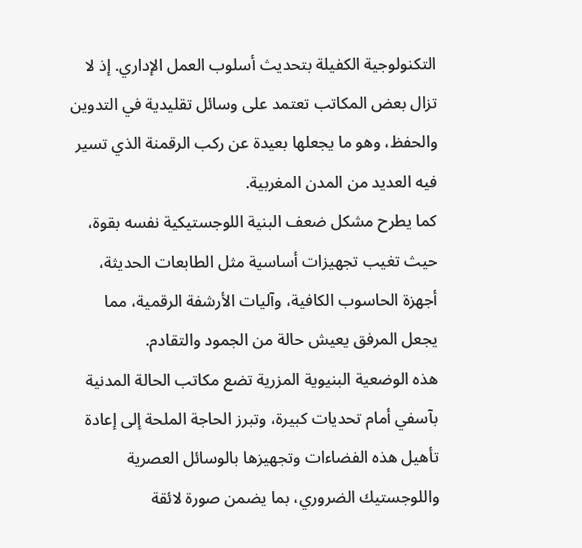التكنولوجية الكفيلة بتحديث أسلوب العمل الإداري. إذ لا تزال بعض المكاتب تعتمد على وسائل تقليدية في التدوين والحفظ، وهو ما يجعلها بعيدة عن ركب الرقمنة الذي تسير فيه العديد من المدن المغربية.
كما يطرح مشكل ضعف البنية اللوجستيكية نفسه بقوة، حيث تغيب تجهيزات أساسية مثل الطابعات الحديثة، أجهزة الحاسوب الكافية، وآليات الأرشفة الرقمية، مما يجعل المرفق يعيش حالة من الجمود والتقادم.
هذه الوضعية البنيوية المزرية تضع مكاتب الحالة المدنية بآسفي أمام تحديات كبيرة، وتبرز الحاجة الملحة إلى إعادة تأهيل هذه الفضاءات وتجهيزها بالوسائل العصرية واللوجستيك الضروري، بما يضمن صورة لائقة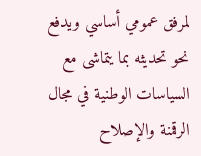لمرفق عمومي أساسي ويدفع نحو تحديثه بما يتماشى مع السياسات الوطنية في مجال الرقمنة والإصلاح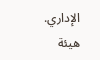الإداري.
هيئة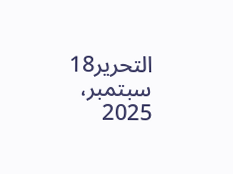التحرير18 سبتمبر، 2025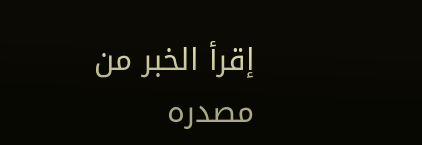إقرأ الخبر من مصدره